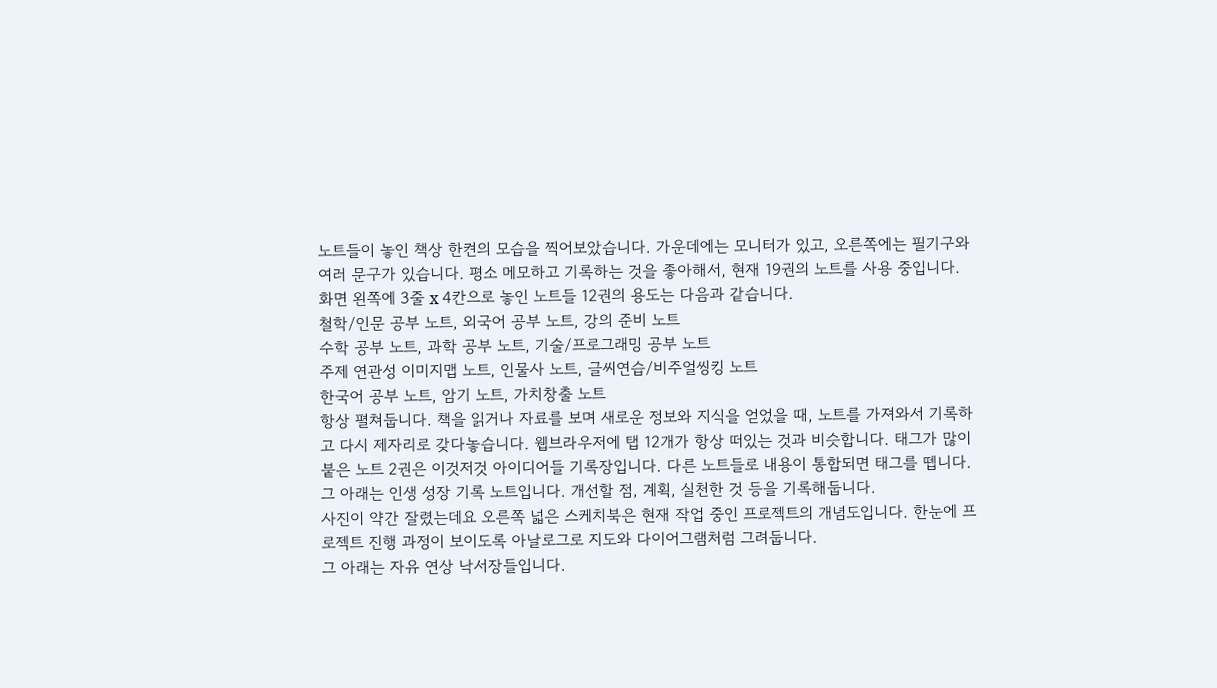노트들이 놓인 책상 한켠의 모습을 찍어보았습니다. 가운데에는 모니터가 있고, 오른쪽에는 필기구와 여러 문구가 있습니다. 평소 메모하고 기록하는 것을 좋아해서, 현재 19권의 노트를 사용 중입니다. 화면 왼쪽에 3줄 x 4칸으로 놓인 노트들 12권의 용도는 다음과 같습니다.
철학/인문 공부 노트, 외국어 공부 노트, 강의 준비 노트
수학 공부 노트, 과학 공부 노트, 기술/프로그래밍 공부 노트
주제 연관성 이미지맵 노트, 인물사 노트, 글씨연습/비주얼씽킹 노트
한국어 공부 노트, 암기 노트, 가치창출 노트
항상 펼쳐둡니다. 책을 읽거나 자료를 보며 새로운 정보와 지식을 얻었을 때, 노트를 가져와서 기록하고 다시 제자리로 갖다놓습니다. 웹브라우저에 탭 12개가 항상 떠있는 것과 비슷합니다. 태그가 많이 붙은 노트 2권은 이것저것 아이디어들 기록장입니다. 다른 노트들로 내용이 통합되면 태그를 뗍니다. 그 아래는 인생 성장 기록 노트입니다. 개선할 점, 계획, 실천한 것 등을 기록해둡니다.
사진이 약간 잘렸는데요 오른쪽 넓은 스케치북은 현재 작업 중인 프로젝트의 개념도입니다. 한눈에 프로젝트 진행 과정이 보이도록 아날로그로 지도와 다이어그램처럼 그려둡니다.
그 아래는 자유 연상 낙서장들입니다.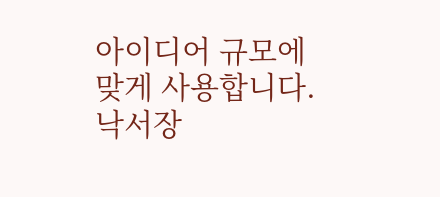아이디어 규모에 맞게 사용합니다. 낙서장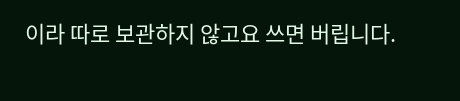이라 따로 보관하지 않고요 쓰면 버립니다.